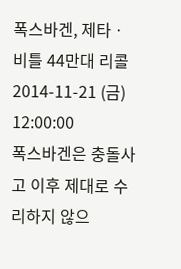폭스바겐, 제타ㆍ비틀 44만대 리콜
2014-11-21 (금) 12:00:00
폭스바겐은 충돌사고 이후 제대로 수리하지 않으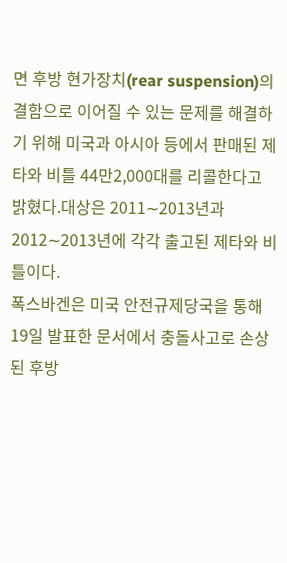면 후방 현가장치(rear suspension)의 결함으로 이어질 수 있는 문제를 해결하기 위해 미국과 아시아 등에서 판매된 제타와 비틀 44만2,000대를 리콜한다고 밝혔다.대상은 2011∼2013년과 2012∼2013년에 각각 출고된 제타와 비틀이다.
폭스바겐은 미국 안전규제당국을 통해 19일 발표한 문서에서 충돌사고로 손상된 후방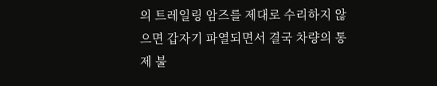의 트레일링 암즈를 제대로 수리하지 않으면 갑자기 파열되면서 결국 차량의 통제 불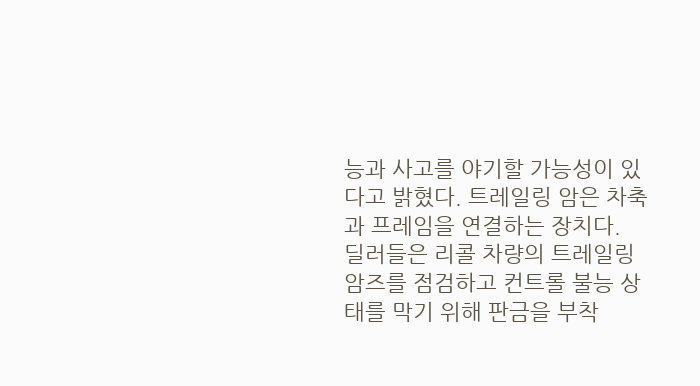능과 사고를 야기할 가능성이 있다고 밝혔다. 트레일링 암은 차축과 프레임을 연결하는 장치다.
딜러들은 리콜 차량의 트레일링 암즈를 점검하고 컨트롤 불능 상태를 막기 위해 판금을 부착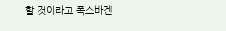할 것이라고 폭스바겐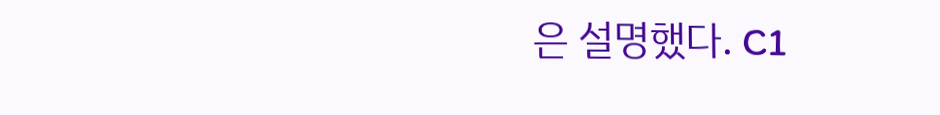은 설명했다. C1